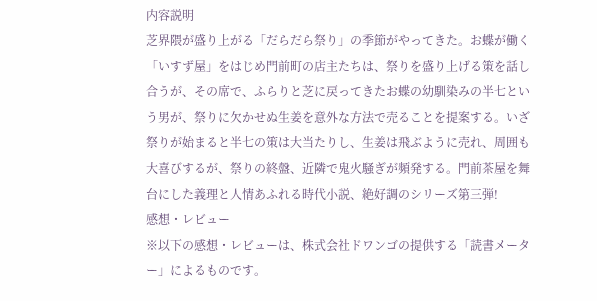内容説明
芝界隈が盛り上がる「だらだら祭り」の季節がやってきた。お蝶が働く「いすず屋」をはじめ門前町の店主たちは、祭りを盛り上げる策を話し合うが、その席で、ふらりと芝に戻ってきたお蝶の幼馴染みの半七という男が、祭りに欠かせぬ生姜を意外な方法で売ることを提案する。いざ祭りが始まると半七の策は大当たりし、生姜は飛ぶように売れ、周囲も大喜びするが、祭りの終盤、近隣で鬼火騒ぎが頻発する。門前茶屋を舞台にした義理と人情あふれる時代小説、絶好調のシリーズ第三弾!
感想・レビュー
※以下の感想・レビューは、株式会社ドワンゴの提供する「読書メーター」によるものです。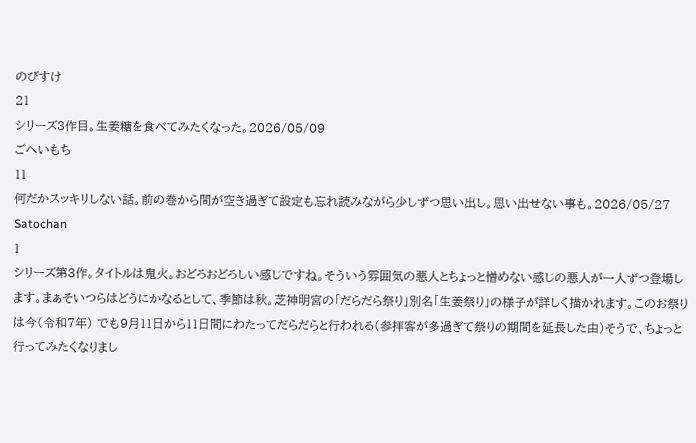のびすけ
21
シリーズ3作目。生姜糖を食べてみたくなった。2026/05/09
ごへいもち
11
何だかスッキリしない話。前の巻から間が空き過ぎて設定も忘れ読みながら少しずつ思い出し。思い出せない事も。2026/05/27
Satochan
1
シリーズ第3作。タイトルは鬼火。おどろおどろしい感じですね。そういう雰囲気の悪人とちょっと憎めない感じの悪人が一人ずつ登場します。まぁそいつらはどうにかなるとして、季節は秋。芝神明宮の「だらだら祭り」別名「生姜祭り」の様子が詳しく描かれます。このお祭りは今(令和7年) でも9月11日から11日間にわたってだらだらと行われる(参拝客が多過ぎて祭りの期間を延長した由)そうで、ちょっと行ってみたくなりまし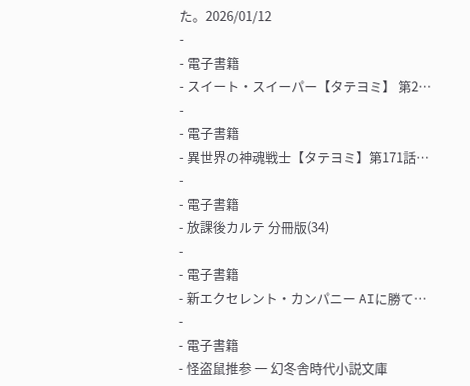た。2026/01/12
-
- 電子書籍
- スイート・スイーパー【タテヨミ】 第2…
-
- 電子書籍
- 異世界の神魂戦士【タテヨミ】第171話…
-
- 電子書籍
- 放課後カルテ 分冊版(34)
-
- 電子書籍
- 新エクセレント・カンパニー AIに勝て…
-
- 電子書籍
- 怪盗鼠推参 一 幻冬舎時代小説文庫